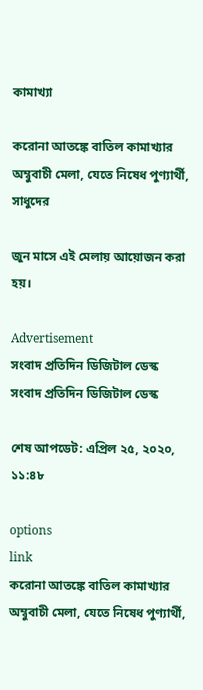কামাখ্যা

করোনা আতঙ্কে বাতিল কামাখ্যার অম্বুবাচী মেলা, যেতে নিষেধ পুণ্যার্থী, সাধুদের

জুন মাসে এই মেলায় আয়োজন করা হয়।

Advertisement
সংবাদ প্রতিদিন ডিজিটাল ডেস্ক
সংবাদ প্রতিদিন ডিজিটাল ডেস্ক

শেষ আপডেট: এপ্রিল ২৫, ২০২০, ১১:৪৮

options
link
করোনা আতঙ্কে বাতিল কামাখ্যার অম্বুবাচী মেলা, যেতে নিষেধ পুণ্যার্থী,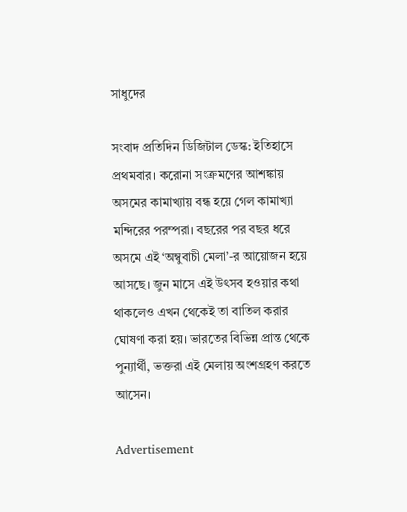সাধুদের

সংবাদ প্রতিদিন ডিজিটাল ডেস্ক: ইতিহাসে প্রথমবার। করোনা সংক্রমণের আশঙ্কায় অসমের কামাখ্যায় বন্ধ হয়ে গেল কামাখ্যা মন্দিরের পরম্পরা। বছরের পর বছর ধরে অসমে এই ‘অম্বুবাচী মেলা’-র আয়োজন হয়ে আসছে। জুন মাসে এই উৎসব হওয়ার কথা থাকলেও এখন থেকেই তা বাতিল করার ঘোষণা করা হয়। ভারতের বিভিন্ন প্রান্ত থেকে পুন্যার্থী, ভক্তরা এই মেলায় অংশগ্রহণ করতে আসেন।

Advertisement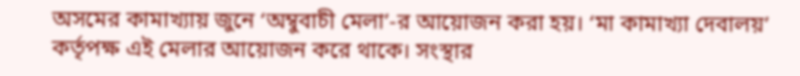অসমের কামাখ্যায় জুনে ‘অম্বুবাচী মেলা’-র আয়োজন করা হয়। ‘মা কামাখ্যা দেবালয়’ কর্তৃপক্ষ এই মেলার আয়োজন করে থাকে। সংস্থার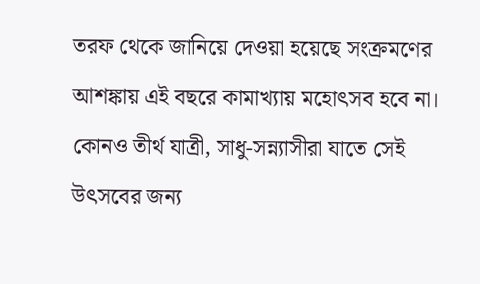তরফ থেকে জানিয়ে দেওয়া হয়েছে সংক্রমণের আশঙ্কায় এই বছরে কামাখ্যায় মহোৎসব হবে না। কোনও তীর্থ যাত্রী, সাধু-সন্ন্যাসীরা যাতে সেই উৎসবের জন্য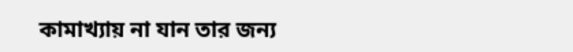কামাখ্যায় না যান তার জন্য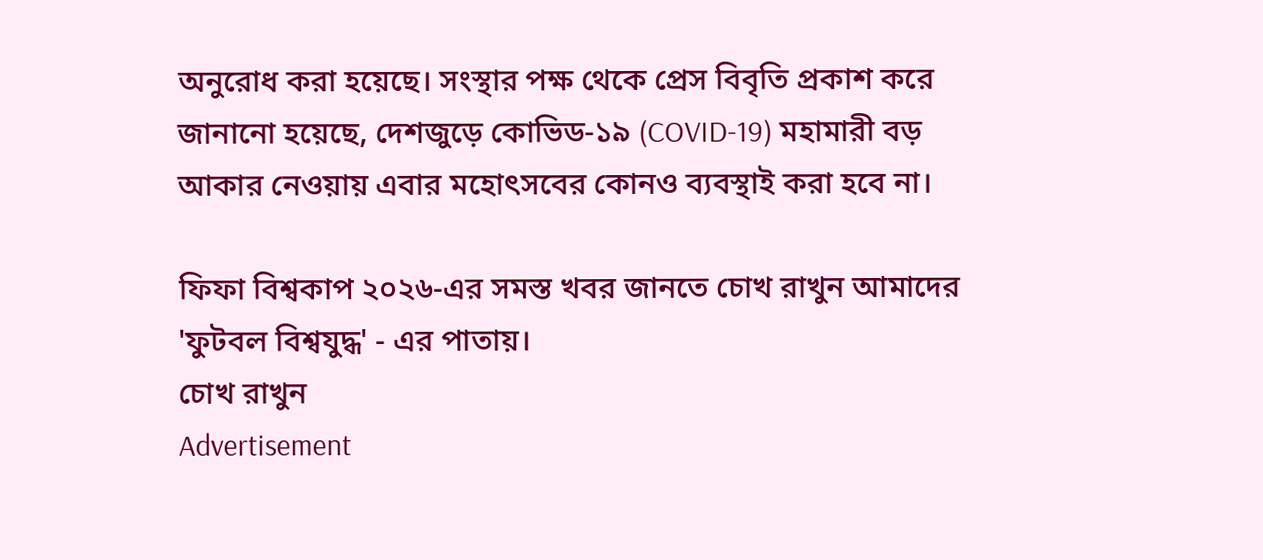অনুরোধ করা হয়েছে। সংস্থার পক্ষ থেকে প্রেস বিবৃতি প্রকাশ করে জানানো হয়েছে, দেশজুড়ে কোভিড-১৯ (COVID-19) মহামারী বড় আকার নেওয়ায় এবার মহোৎসবের কোনও ব্যবস্থাই করা হবে না।

ফিফা বিশ্বকাপ ২০২৬-এর সমস্ত খবর জানতে চোখ রাখুন আমাদের 'ফুটবল বিশ্বযুদ্ধ' - এর পাতায়।
চোখ রাখুন
Advertisement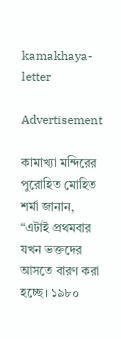kamakhaya-letter

Advertisement

কামাখ্যা মন্দিরের পুরোহিত মোহিত শর্মা জানান, “এটাই প্রথমবার যখন ভক্তদের আসতে বারণ করা হচ্ছে। ১৯৮০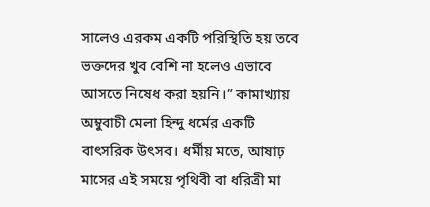সালেও এরকম একটি পরিস্থিতি হয় তবে ভক্তদের খুব বেশি না হলেও এভাবে আসতে নিষেধ করা হয়নি।” কামাখ্যায় অম্বুবাচী মেলা হিন্দু ধর্মের একটি বাৎসরিক উৎসব। ধর্মীয় মতে, আষাঢ় মাসের এই সময়ে পৃথিবী বা ধরিত্রী মা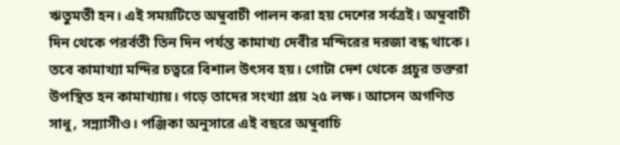ঋতুমতী হন। এই সময়টিতে অম্বুবাচী পালন করা হয় দেশের সর্বত্রই। অম্বুবাচী দিন থেকে পরর্বতী তিন দিন পর্যন্ত কামাখ্য দেবীর মন্দিরের দরজা বন্ধ থাকে। তবে কামাখ্যা মন্দির চত্বরে বিশাল উৎসব হয়। গোটা দেশ থেকে প্রচুর ভক্তরা উপস্থিত হন কামাখ্যায়। গড়ে তাদের সংখ্যা প্রয় ২৫ লক্ষ। আসেন অগণিত সাধু, সন্ন্যাসীও। পঞ্জিকা অনুসারে এই বছরে অম্বুবাচি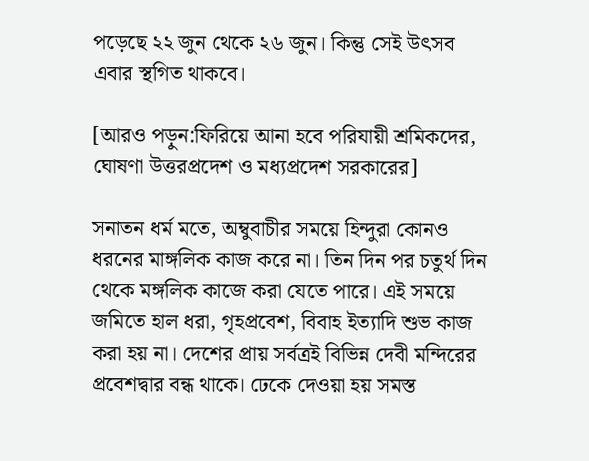পড়েছে ২২ জুন থেকে ২৬ জুন। কিন্তু সেই উৎসব এবার স্থগিত থাকবে।

[আরও পড়ুন:ফিরিয়ে আনা হবে পরিযায়ী শ্রমিকদের, ঘোষণা উত্তরপ্রদেশ ও মধ্যপ্রদেশ সরকারের]

সনাতন ধর্ম মতে, অম্বুবাচীর সময়ে হিন্দুরা কোনও ধরনের মাঙ্গলিক কাজ করে না। তিন দিন পর চতুর্থ দিন থেকে মঙ্গলিক কাজে করা যেতে পারে। এই সময়ে জমিতে হাল ধরা, গৃহপ্রবেশ, বিবাহ ইত্যাদি শুভ কাজ করা হয় না। দেশের প্রায় সর্বত্র‌ই বিভিন্ন দেবী মন্দিরের প্রবেশদ্বার বন্ধ থাকে। ঢেকে দেওয়া হয় সমস্ত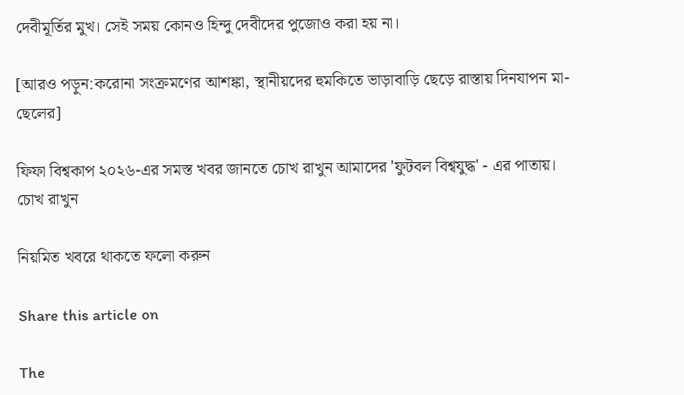দেবীমূর্তির মুখ। সেই সময় কোনও হিন্দু দেবীদের পুজোও করা হয় না।

[আরও পড়ুন:করোনা সংক্রমণের আশঙ্কা, স্থানীয়দের হুমকিতে ভাড়াবাড়ি ছেড়ে রাস্তায় দিনযাপন মা-ছেলের]

ফিফা বিশ্বকাপ ২০২৬-এর সমস্ত খবর জানতে চোখ রাখুন আমাদের 'ফুটবল বিশ্বযুদ্ধ' - এর পাতায়।
চোখ রাখুন

নিয়মিত খবরে থাকতে ফলো করুন

Share this article on

The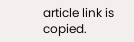article link is copied.